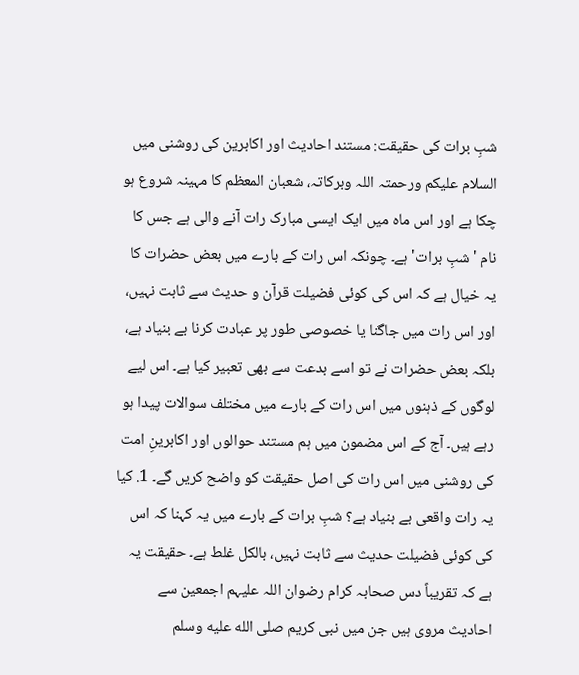شبِ برات کی حقیقت: مستند احادیث اور اکابرین کی روشنی میں
السلام علیکم ورحمتہ اللہ وبرکاتہ، شعبان المعظم کا مہینہ شروع ہو چکا ہے اور اس ماہ میں ایک ایسی مبارک رات آنے والی ہے جس کا نام 'شبِ برات' ہے۔ چونکہ اس رات کے بارے میں بعض حضرات کا یہ خیال ہے کہ اس کی کوئی فضیلت قرآن و حدیث سے ثابت نہیں، اور اس رات میں جاگنا یا خصوصی طور پر عبادت کرنا بے بنیاد ہے، بلکہ بعض حضرات نے تو اسے بدعت سے بھی تعبیر کیا ہے۔ اس لیے لوگوں کے ذہنوں میں اس رات کے بارے میں مختلف سوالات پیدا ہو رہے ہیں۔ آج کے اس مضمون میں ہم مستند حوالوں اور اکابرینِ امت کی روشنی میں اس رات کی اصل حقیقت کو واضح کریں گے۔ 1. کیا یہ رات واقعی بے بنیاد ہے؟ شبِ برات کے بارے میں یہ کہنا کہ اس کی کوئی فضیلت حدیث سے ثابت نہیں، بالکل غلط ہے۔ حقیقت یہ ہے کہ تقریباً دس صحابہ کرام رضوان اللہ علیہم اجمعین سے احادیث مروی ہیں جن میں نبی کریم صلى الله عليه وسلم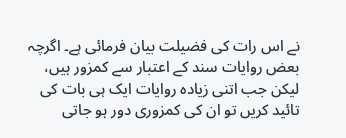نے اس رات کی فضیلت بیان فرمائی ہے۔ اگرچہ بعض روایات سند کے اعتبار سے کمزور ہیں، لیکن جب اتنی زیادہ روایات ایک ہی بات کی تائید کریں تو ان کی کمزوری دور ہو جاتی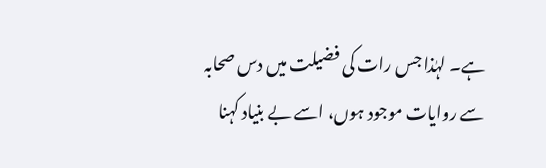ہے۔ لہٰذا جس رات کی فضیلت میں دس صحابہ سے روایات موجود ہوں، اسے بے بنیاد کہنا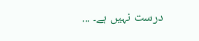درست نہیں ہے۔ ...